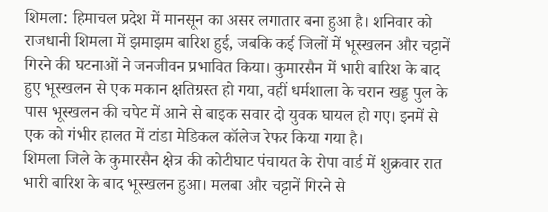शिमला: हिमाचल प्रदेश में मानसून का असर लगातार बना हुआ है। शनिवार को राजधानी शिमला में झमाझम बारिश हुई, जबकि कई जिलों में भूस्खलन और चट्टानें गिरने की घटनाओं ने जनजीवन प्रभावित किया। कुमारसैन में भारी बारिश के बाद हुए भूस्खलन से एक मकान क्षतिग्रस्त हो गया, वहीं धर्मशाला के चरान खड्ड पुल के पास भूस्खलन की चपेट में आने से बाइक सवार दो युवक घायल हो गए। इनमें से एक को गंभीर हालत में टांडा मेडिकल कॉलेज रेफर किया गया है।
शिमला जिले के कुमारसैन क्षेत्र की कोटीघाट पंचायत के रोपा वार्ड में शुक्रवार रात भारी बारिश के बाद भूस्खलन हुआ। मलबा और चट्टानें गिरने से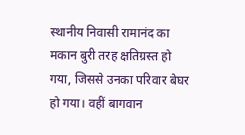स्थानीय निवासी रामानंद का मकान बुरी तरह क्षतिग्रस्त हो गया, जिससे उनका परिवार बेघर हो गया। वहीं बागवान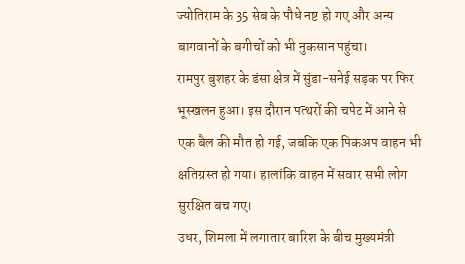ज्योतिराम के 35 सेब के पौधे नष्ट हो गए और अन्य बागवानों के बगीचों को भी नुकसान पहुंचा।
रामपुर बुशहर के डंसा क्षेत्र में सुंडा-सनेई सड़क पर फिर भूस्खलन हुआ। इस दौरान पत्थरों की चपेट में आने से एक बैल की मौत हो गई, जबकि एक पिकअप वाहन भी क्षतिग्रस्त हो गया। हालांकि वाहन में सवार सभी लोग सुरक्षित बच गए।
उधर, शिमला में लगातार बारिश के बीच मुख्यमंत्री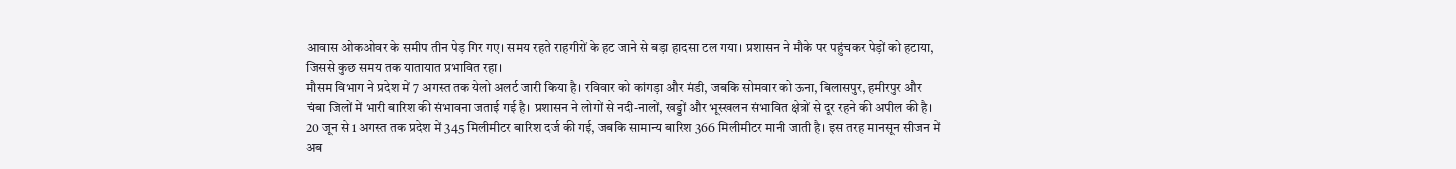आवास ओकओवर के समीप तीन पेड़ गिर गए। समय रहते राहगीरों के हट जाने से बड़ा हादसा टल गया। प्रशासन ने मौके पर पहुंचकर पेड़ों को हटाया, जिससे कुछ समय तक यातायात प्रभावित रहा।
मौसम विभाग ने प्रदेश में 7 अगस्त तक येलो अलर्ट जारी किया है। रविवार को कांगड़ा और मंडी, जबकि सोमवार को ऊना, बिलासपुर, हमीरपुर और चंबा जिलों में भारी बारिश की संभावना जताई गई है। प्रशासन ने लोगों से नदी-नालों, खड्डों और भूस्खलन संभावित क्षेत्रों से दूर रहने की अपील की है।
20 जून से 1 अगस्त तक प्रदेश में 345 मिलीमीटर बारिश दर्ज की गई, जबकि सामान्य बारिश 366 मिलीमीटर मानी जाती है। इस तरह मानसून सीजन में अब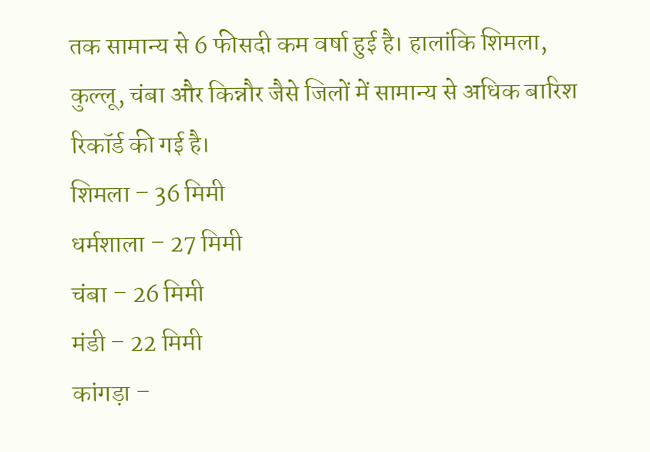तक सामान्य से 6 फीसदी कम वर्षा हुई है। हालांकि शिमला, कुल्लू, चंबा और किन्नौर जैसे जिलों में सामान्य से अधिक बारिश रिकॉर्ड की गई है।
शिमला – 36 मिमी
धर्मशाला – 27 मिमी
चंबा – 26 मिमी
मंडी – 22 मिमी
कांगड़ा –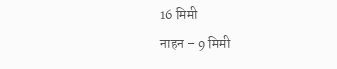16 मिमी
नाहन – 9 मिमी